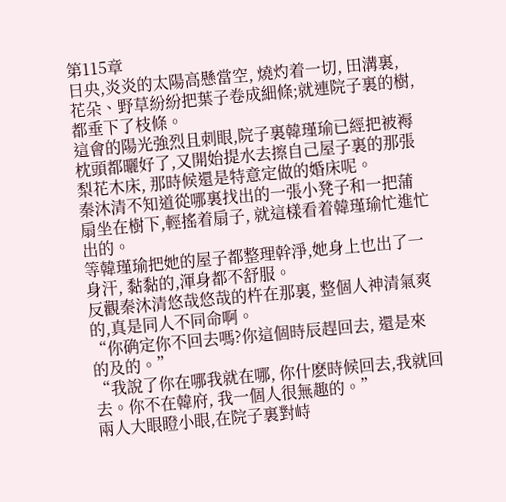第115章
日央,炎炎的太陽高懸當空, 燒灼着一切, 田溝裏, 花朵、野草紛紛把葉子卷成細條;就連院子裏的樹, 都垂下了枝條。
這會的陽光強烈且刺眼,院子裏韓瑾瑜已經把被褥枕頭都曬好了,又開始提水去擦自己屋子裏的那張梨花木床, 那時候還是特意定做的婚床呢。
秦沐清不知道從哪裏找出的一張小凳子和一把蒲扇坐在樹下,輕搖着扇子, 就這樣看着韓瑾瑜忙進忙出的。
等韓瑾瑜把她的屋子都整理幹淨,她身上也出了一身汗, 黏黏的,渾身都不舒服。
反觀秦沐清悠哉悠哉的杵在那裏, 整個人神清氣爽的,真是同人不同命啊。
“你确定你不回去嗎?你這個時辰趕回去, 還是來的及的。”
“我說了你在哪我就在哪, 你什麽時候回去,我就回去。你不在韓府, 我一個人很無趣的。”
兩人大眼瞪小眼,在院子裏對峙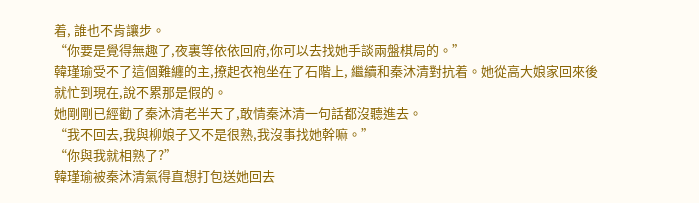着, 誰也不肯讓步。
“你要是覺得無趣了,夜裏等依依回府,你可以去找她手談兩盤棋局的。”
韓瑾瑜受不了這個難纏的主,撩起衣袍坐在了石階上, 繼續和秦沐清對抗着。她從高大娘家回來後就忙到現在,說不累那是假的。
她剛剛已經勸了秦沐清老半天了,敢情秦沐清一句話都沒聽進去。
“我不回去,我與柳娘子又不是很熟,我沒事找她幹嘛。”
“你與我就相熟了?”
韓瑾瑜被秦沐清氣得直想打包送她回去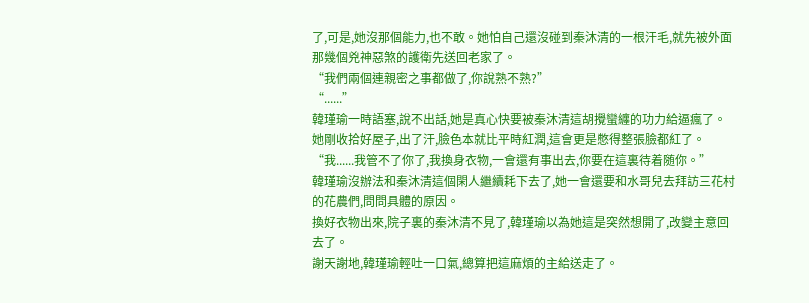了,可是,她沒那個能力,也不敢。她怕自己還沒碰到秦沐清的一根汗毛,就先被外面那幾個兇神惡煞的護衛先送回老家了。
“我們兩個連親密之事都做了,你說熟不熟?”
“......”
韓瑾瑜一時語塞,說不出話,她是真心快要被秦沐清這胡攪蠻纏的功力給逼瘋了。
她剛收拾好屋子,出了汗,臉色本就比平時紅潤,這會更是憋得整張臉都紅了。
“我......我管不了你了,我換身衣物,一會還有事出去,你要在這裏待着随你。”
韓瑾瑜沒辦法和秦沐清這個閑人繼續耗下去了,她一會還要和水哥兒去拜訪三花村的花農們,問問具體的原因。
換好衣物出來,院子裏的秦沐清不見了,韓瑾瑜以為她這是突然想開了,改變主意回去了。
謝天謝地,韓瑾瑜輕吐一口氣,總算把這麻煩的主給送走了。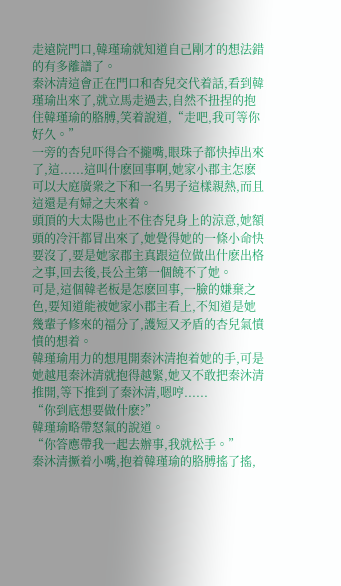走遠院門口,韓瑾瑜就知道自己剛才的想法錯的有多離譜了。
秦沐清這會正在門口和杏兒交代着話,看到韓瑾瑜出來了,就立馬走過去,自然不扭捏的抱住韓瑾瑜的胳膊,笑着說道,“走吧,我可等你好久。”
一旁的杏兒吓得合不攏嘴,眼珠子都快掉出來了,這......這叫什麽回事啊,她家小郡主怎麽可以大庭廣衆之下和一名男子這樣親熱,而且這還是有婦之夫來着。
頭頂的大太陽也止不住杏兒身上的涼意,她額頭的冷汗都冒出來了,她覺得她的一條小命快要沒了,要是她家郡主真跟這位做出什麽出格之事,回去後,長公主第一個饒不了她。
可是,這個韓老板是怎麽回事,一臉的嫌棄之色,要知道能被她家小郡主看上,不知道是她幾輩子修來的福分了,護短又矛盾的杏兒氣憤憤的想着。
韓瑾瑜用力的想甩開秦沐清抱着她的手,可是她越甩秦沐清就抱得越緊,她又不敢把秦沐清推開,等下推到了秦沐清,嗯哼......
“你到底想要做什麽?”
韓瑾瑜略帶怒氣的說道。
“你答應帶我一起去辦事,我就松手。”
秦沐清撅着小嘴,抱着韓瑾瑜的胳膊搖了搖,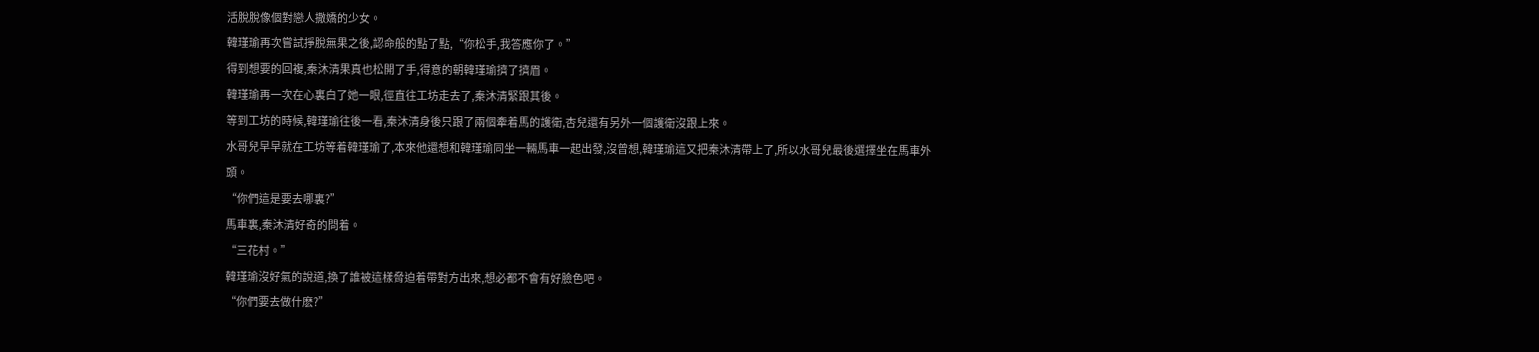活脫脫像個對戀人撒嬌的少女。
韓瑾瑜再次嘗試掙脫無果之後,認命般的點了點,“你松手,我答應你了。”
得到想要的回複,秦沐清果真也松開了手,得意的朝韓瑾瑜擠了擠眉。
韓瑾瑜再一次在心裏白了她一眼,徑直往工坊走去了,秦沐清緊跟其後。
等到工坊的時候,韓瑾瑜往後一看,秦沐清身後只跟了兩個牽着馬的護衛,杏兒還有另外一個護衛沒跟上來。
水哥兒早早就在工坊等着韓瑾瑜了,本來他還想和韓瑾瑜同坐一輛馬車一起出發,沒曾想,韓瑾瑜這又把秦沐清帶上了,所以水哥兒最後選擇坐在馬車外頭。
“你們這是要去哪裏?”
馬車裏,秦沐清好奇的問着。
“三花村。”
韓瑾瑜沒好氣的說道,換了誰被這樣脅迫着帶對方出來,想必都不會有好臉色吧。
“你們要去做什麽?”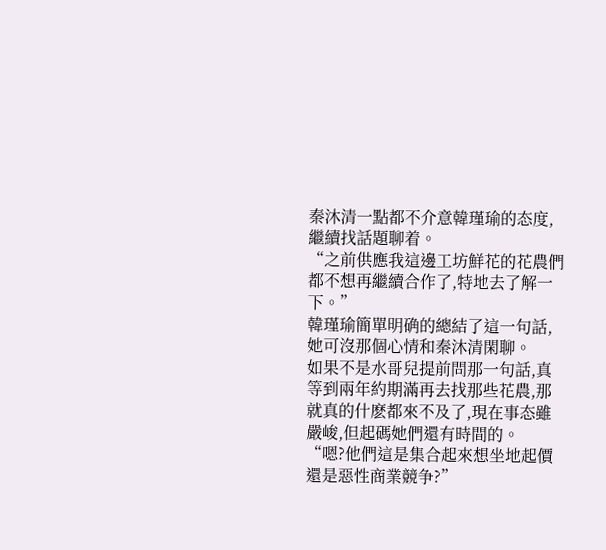秦沐清一點都不介意韓瑾瑜的态度,繼續找話題聊着。
“之前供應我這邊工坊鮮花的花農們都不想再繼續合作了,特地去了解一下。”
韓瑾瑜簡單明确的總結了這一句話,她可沒那個心情和秦沐清閑聊。
如果不是水哥兒提前問那一句話,真等到兩年約期滿再去找那些花農,那就真的什麽都來不及了,現在事态雖嚴峻,但起碼她們還有時間的。
“嗯?他們這是集合起來想坐地起價還是惡性商業競争?”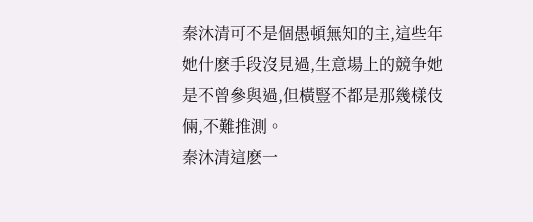秦沐清可不是個愚頓無知的主,這些年她什麽手段沒見過,生意場上的競争她是不曾參與過,但橫豎不都是那幾樣伎倆,不難推測。
秦沐清這麽一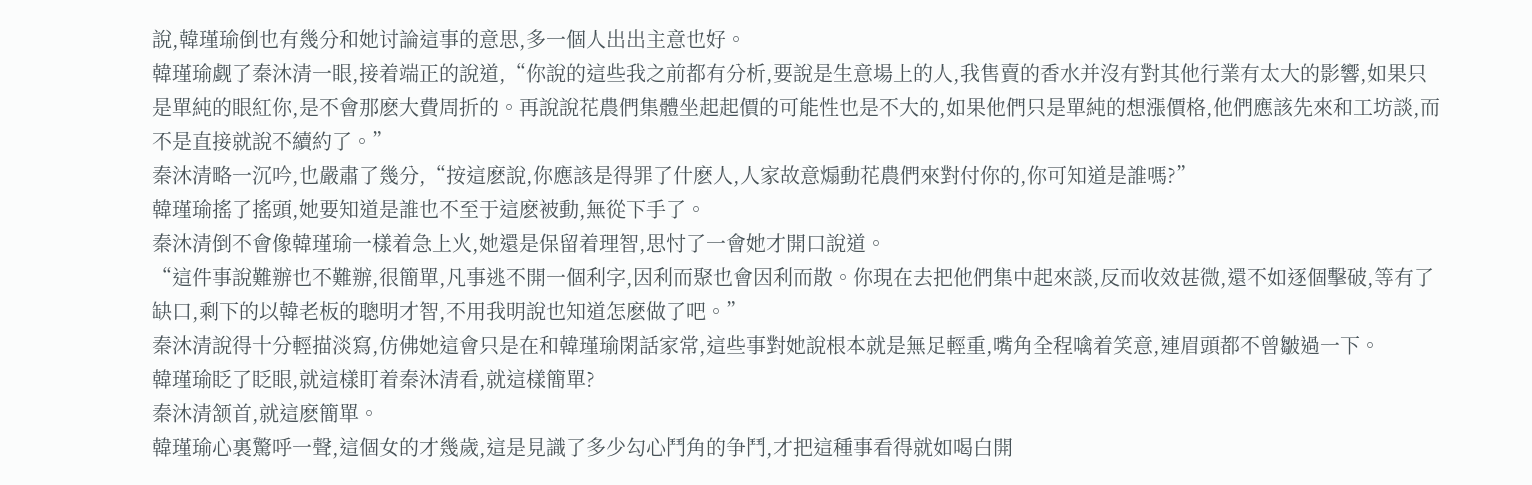說,韓瑾瑜倒也有幾分和她讨論這事的意思,多一個人出出主意也好。
韓瑾瑜觑了秦沐清一眼,接着端正的說道,“你說的這些我之前都有分析,要說是生意場上的人,我售賣的香水并沒有對其他行業有太大的影響,如果只是單純的眼紅你,是不會那麽大費周折的。再說說花農們集體坐起起價的可能性也是不大的,如果他們只是單純的想漲價格,他們應該先來和工坊談,而不是直接就說不續約了。”
秦沐清略一沉吟,也嚴肅了幾分,“按這麽說,你應該是得罪了什麽人,人家故意煽動花農們來對付你的,你可知道是誰嗎?”
韓瑾瑜搖了搖頭,她要知道是誰也不至于這麽被動,無從下手了。
秦沐清倒不會像韓瑾瑜一樣着急上火,她還是保留着理智,思忖了一會她才開口說道。
“這件事說難辦也不難辦,很簡單,凡事逃不開一個利字,因利而聚也會因利而散。你現在去把他們集中起來談,反而收效甚微,還不如逐個擊破,等有了缺口,剩下的以韓老板的聰明才智,不用我明說也知道怎麽做了吧。”
秦沐清說得十分輕描淡寫,仿佛她這會只是在和韓瑾瑜閑話家常,這些事對她說根本就是無足輕重,嘴角全程噙着笑意,連眉頭都不曾皺過一下。
韓瑾瑜眨了眨眼,就這樣盯着秦沐清看,就這樣簡單?
秦沐清颔首,就這麽簡單。
韓瑾瑜心裏驚呼一聲,這個女的才幾歲,這是見識了多少勾心鬥角的争鬥,才把這種事看得就如喝白開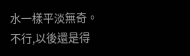水一樣平淡無奇。
不行,以後還是得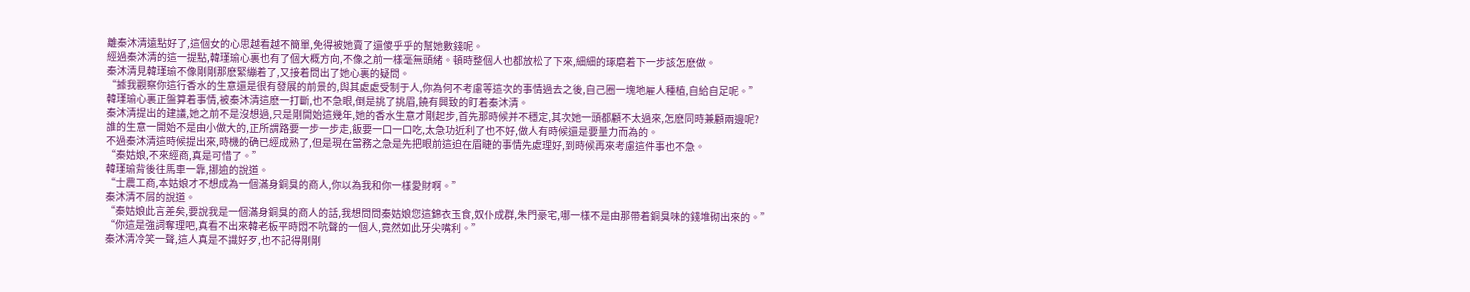離秦沐清遠點好了,這個女的心思越看越不簡單,免得被她賣了還傻乎乎的幫她數錢呢。
經過秦沐清的這一提點,韓瑾瑜心裏也有了個大概方向,不像之前一樣毫無頭緒。頓時整個人也都放松了下來,細細的琢磨着下一步該怎麽做。
秦沐清見韓瑾瑜不像剛剛那麽緊繃着了,又接着問出了她心裏的疑問。
“據我觀察你這行香水的生意還是很有發展的前景的,與其處處受制于人,你為何不考慮等這次的事情過去之後,自己圈一塊地雇人種植,自給自足呢。”
韓瑾瑜心裏正盤算着事情,被秦沐清這麽一打斷,也不急眼,倒是挑了挑眉,饒有興致的盯着秦沐清。
秦沐清提出的建議,她之前不是沒想過,只是剛開始這幾年,她的香水生意才剛起步,首先那時候并不穩定,其次她一頭都顧不太過來,怎麽同時兼顧兩邊呢?
誰的生意一開始不是由小做大的,正所謂路要一步一步走,飯要一口一口吃,太急功近利了也不好,做人有時候還是要量力而為的。
不過秦沐清這時候提出來,時機的确已經成熟了,但是現在當務之急是先把眼前這迫在眉睫的事情先處理好,到時候再來考慮這件事也不急。
“秦姑娘,不來經商,真是可惜了。”
韓瑾瑜背後往馬車一靠,挪逾的說道。
“士農工商,本姑娘才不想成為一個滿身銅臭的商人,你以為我和你一樣愛財啊。”
秦沐清不屑的說道。
“秦姑娘此言差矣,要說我是一個滿身銅臭的商人的話,我想問問秦姑娘您這錦衣玉食,奴仆成群,朱門豪宅,哪一樣不是由那帶着銅臭味的錢堆砌出來的。”
“你這是強詞奪理吧,真看不出來韓老板平時悶不吭聲的一個人,竟然如此牙尖嘴利。”
秦沐清冷笑一聲,這人真是不識好歹,也不記得剛剛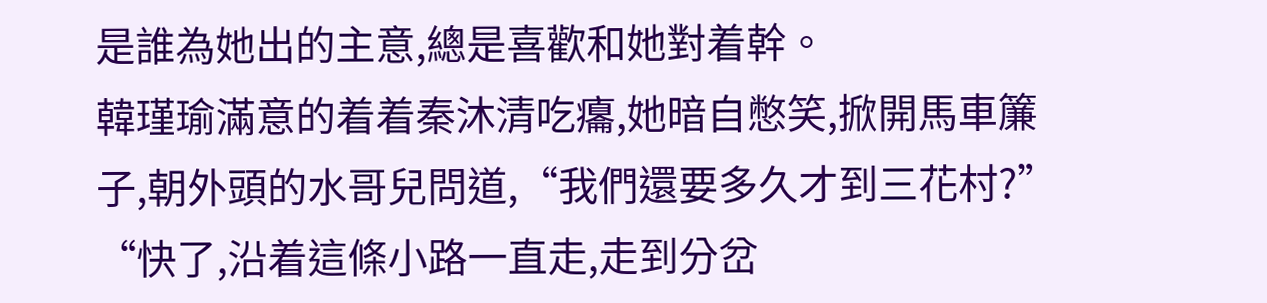是誰為她出的主意,總是喜歡和她對着幹。
韓瑾瑜滿意的着着秦沐清吃癟,她暗自憋笑,掀開馬車簾子,朝外頭的水哥兒問道,“我們還要多久才到三花村?”
“快了,沿着這條小路一直走,走到分岔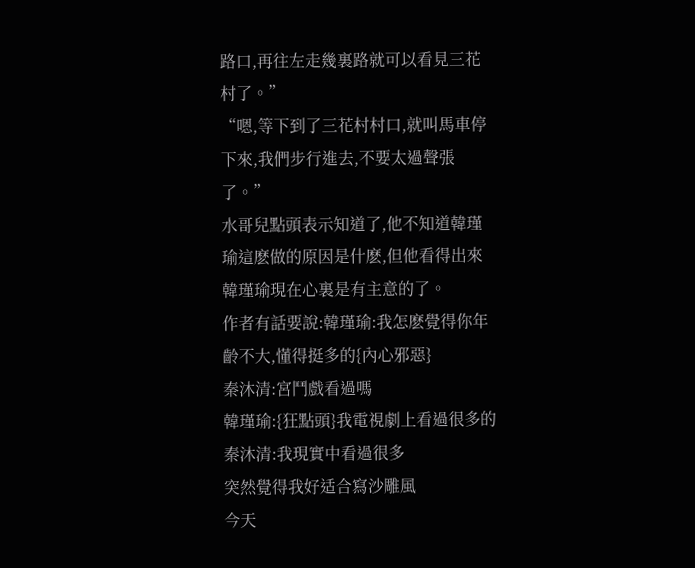路口,再往左走幾裏路就可以看見三花村了。”
“嗯,等下到了三花村村口,就叫馬車停下來,我們步行進去,不要太過聲張了。”
水哥兒點頭表示知道了,他不知道韓瑾瑜這麽做的原因是什麽,但他看得出來韓瑾瑜現在心裏是有主意的了。
作者有話要說:韓瑾瑜:我怎麽覺得你年齡不大,懂得挺多的{內心邪惡}
秦沐清:宮鬥戲看過嗎
韓瑾瑜:{狂點頭}我電視劇上看過很多的
秦沐清:我現實中看過很多
突然覺得我好适合寫沙雕風
今天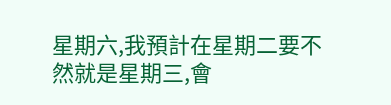星期六,我預計在星期二要不然就是星期三,會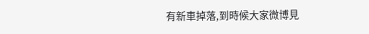有新車掉落,到時候大家微博見